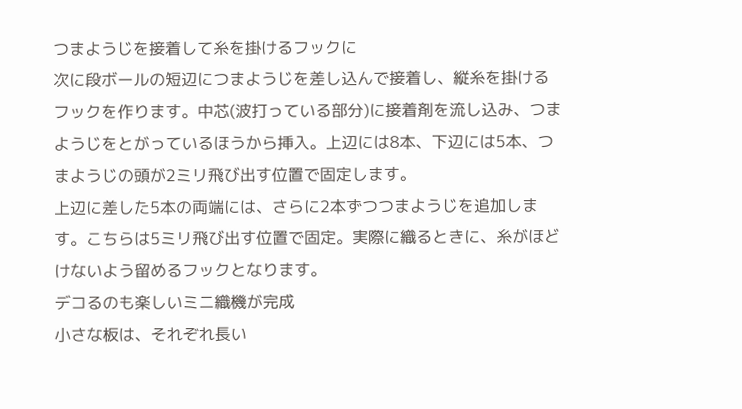つまようじを接着して糸を掛けるフックに
次に段ボールの短辺につまようじを差し込んで接着し、縦糸を掛けるフックを作ります。中芯(波打っている部分)に接着剤を流し込み、つまようじをとがっているほうから挿入。上辺には8本、下辺には5本、つまようじの頭が2ミリ飛び出す位置で固定します。
上辺に差した5本の両端には、さらに2本ずつつまようじを追加します。こちらは5ミリ飛び出す位置で固定。実際に織るときに、糸がほどけないよう留めるフックとなります。
デコるのも楽しいミニ織機が完成
小さな板は、それぞれ長い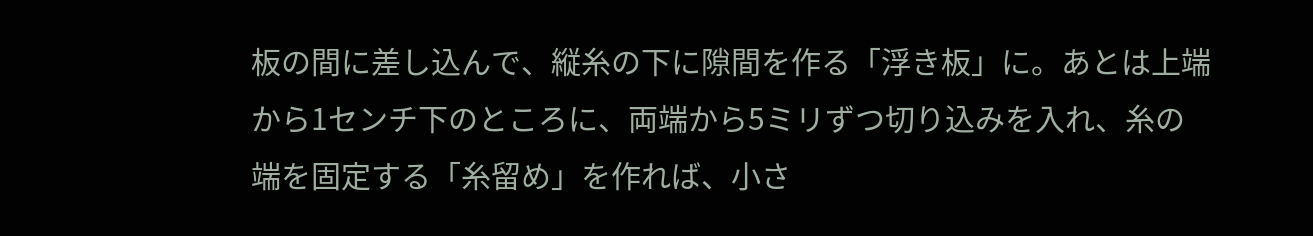板の間に差し込んで、縦糸の下に隙間を作る「浮き板」に。あとは上端から1センチ下のところに、両端から5ミリずつ切り込みを入れ、糸の端を固定する「糸留め」を作れば、小さ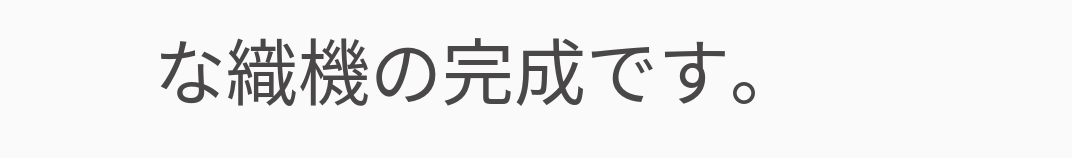な織機の完成です。